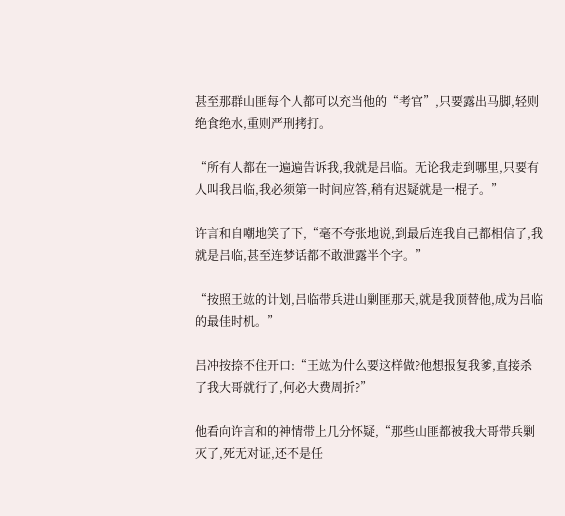甚至那群山匪每个人都可以充当他的“考官”,只要露出马脚,轻则绝食绝水,重则严刑拷打。

“所有人都在一遍遍告诉我,我就是吕临。无论我走到哪里,只要有人叫我吕临,我必须第一时间应答,稍有迟疑就是一棍子。”

许言和自嘲地笑了下,“毫不夸张地说,到最后连我自己都相信了,我就是吕临,甚至连梦话都不敢泄露半个字。”

“按照王竑的计划,吕临带兵进山剿匪那天,就是我顶替他,成为吕临的最佳时机。”

吕冲按捺不住开口:“王竑为什么要这样做?他想报复我爹,直接杀了我大哥就行了,何必大费周折?”

他看向许言和的神情带上几分怀疑,“那些山匪都被我大哥带兵剿灭了,死无对证,还不是任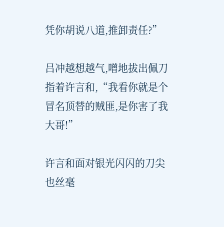凭你胡说八道,推卸责任?”

吕冲越想越气,噌地拔出佩刀指着许言和,“我看你就是个冒名顶替的贼匪,是你害了我大哥!”

许言和面对银光闪闪的刀尖也丝毫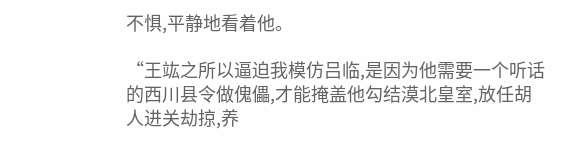不惧,平静地看着他。

“王竑之所以逼迫我模仿吕临,是因为他需要一个听话的西川县令做傀儡,才能掩盖他勾结漠北皇室,放任胡人进关劫掠,养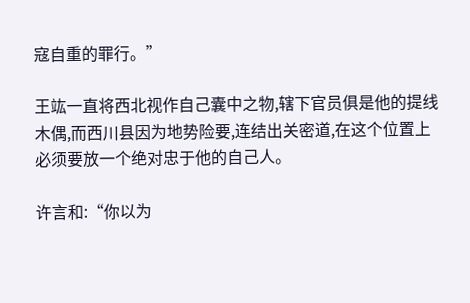寇自重的罪行。”

王竑一直将西北视作自己囊中之物,辖下官员俱是他的提线木偶,而西川县因为地势险要,连结出关密道,在这个位置上必须要放一个绝对忠于他的自己人。

许言和:“你以为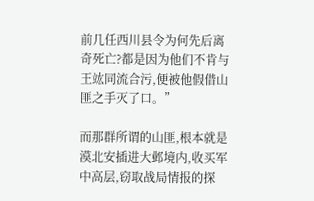前几任西川县令为何先后离奇死亡?都是因为他们不肯与王竑同流合污,便被他假借山匪之手灭了口。”

而那群所谓的山匪,根本就是漠北安插进大邺境内,收买军中高层,窃取战局情报的探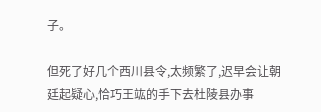子。

但死了好几个西川县令,太频繁了,迟早会让朝廷起疑心,恰巧王竑的手下去杜陵县办事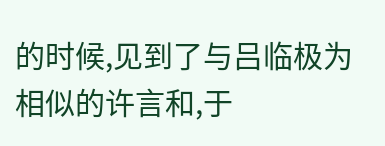的时候,见到了与吕临极为相似的许言和,于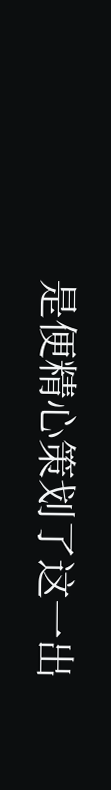是便精心策划了这一出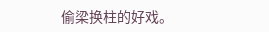偷梁换柱的好戏。